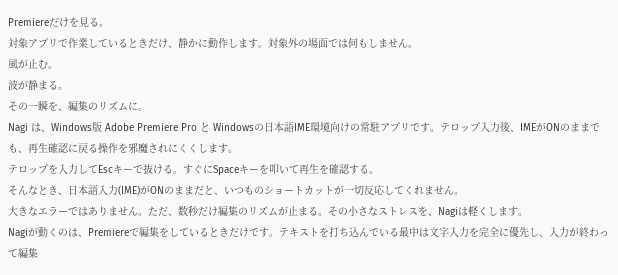Premiereだけを見る。
対象アプリで作業しているときだけ、静かに動作します。対象外の場面では何もしません。
風が止む。
波が静まる。
その一瞬を、編集のリズムに。
Nagi は、Windows版 Adobe Premiere Pro と Windowsの日本語IME環境向けの常駐アプリです。テロップ入力後、IMEがONのままでも、再生確認に戻る操作を邪魔されにくくします。
テロップを入力してEscキーで抜ける。すぐにSpaceキーを叩いて再生を確認する。
そんなとき、日本語入力(IME)がONのままだと、いつものショートカットが一切反応してくれません。
大きなエラーではありません。ただ、数秒だけ編集のリズムが止まる。その小さなストレスを、Nagiは軽くします。
Nagiが動くのは、Premiereで編集をしているときだけです。テキストを打ち込んでいる最中は文字入力を完全に優先し、入力が終わって編集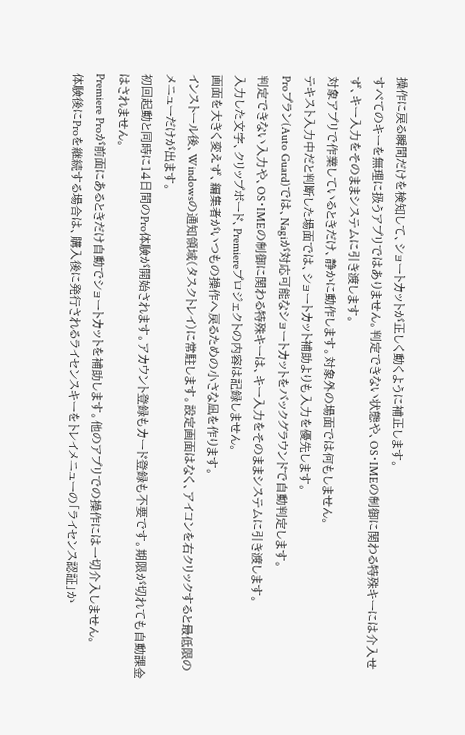操作に戻る瞬間だけを検知して、ショートカットが正しく動くように補正します。
すべてのキーを無理に扱うアプリではありません。判定できない状態や、OS・IMEの制御に関わる特殊キーには介入せず、キー入力をそのままシステムに引き渡します。
対象アプリで作業しているときだけ、静かに動作します。対象外の場面では何もしません。
テキスト入力中だと判断した場面では、ショートカット補助よりも入力を優先します。
Proプラン(Auto Guard)では、Nagiが対応可能なショートカットをバックグラウンドで自動判定します。
判定できない入力や、OS・IMEの制御に関わる特殊キーは、キー入力をそのままシステムに引き渡します。
入力した文字、クリップボード、Premiereプロジェクトの内容は記録しません。
画面を大きく変えず、編集者がいつもの操作へ戻るための小さな凪を作ります。
インストール後、Windowsの通知領域(タスクトレイ)に常駐します。設定画面はなく、アイコンを右クリックすると最低限のメニューだけが出ます。
初回起動と同時に14日間のPro体験が開始されます。アカウント登録もカード登録も不要です。期限が切れても自動課金はされません。
Premiere Proが前面にあるときだけ自動でショートカットを補助します。他のアプリでの操作には一切介入しません。
体験後にProを継続する場合は、購入後に発行されるライセンスキーをトレイメニューの「ライセンス認証」か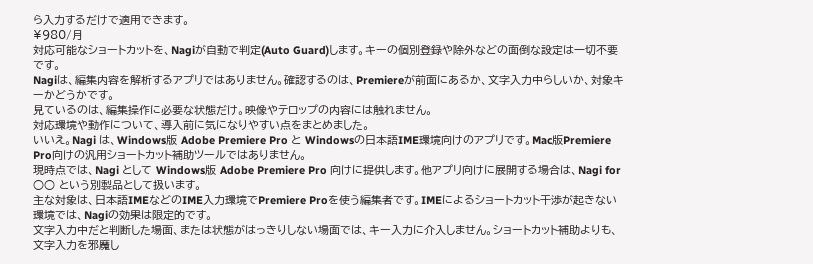ら入力するだけで適用できます。
¥980/月
対応可能なショートカットを、Nagiが自動で判定(Auto Guard)します。キーの個別登録や除外などの面倒な設定は一切不要です。
Nagiは、編集内容を解析するアプリではありません。確認するのは、Premiereが前面にあるか、文字入力中らしいか、対象キーかどうかです。
見ているのは、編集操作に必要な状態だけ。映像やテロップの内容には触れません。
対応環境や動作について、導入前に気になりやすい点をまとめました。
いいえ。Nagi は、Windows版 Adobe Premiere Pro と Windowsの日本語IME環境向けのアプリです。Mac版Premiere Pro向けの汎用ショートカット補助ツールではありません。
現時点では、Nagi として Windows版 Adobe Premiere Pro 向けに提供します。他アプリ向けに展開する場合は、Nagi for ○○ という別製品として扱います。
主な対象は、日本語IMEなどのIME入力環境でPremiere Proを使う編集者です。IMEによるショートカット干渉が起きない環境では、Nagiの効果は限定的です。
文字入力中だと判断した場面、または状態がはっきりしない場面では、キー入力に介入しません。ショートカット補助よりも、文字入力を邪魔し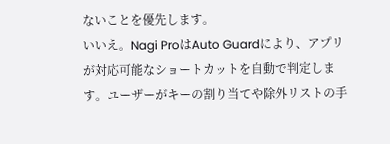ないことを優先します。
いいえ。Nagi ProはAuto Guardにより、アプリが対応可能なショートカットを自動で判定します。ユーザーがキーの割り当てや除外リストの手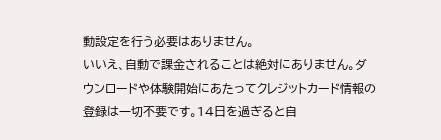動設定を行う必要はありません。
いいえ、自動で課金されることは絶対にありません。ダウンロードや体験開始にあたってクレジットカード情報の登録は一切不要です。14日を過ぎると自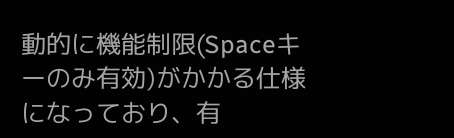動的に機能制限(Spaceキーのみ有効)がかかる仕様になっており、有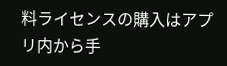料ライセンスの購入はアプリ内から手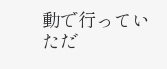動で行っていただ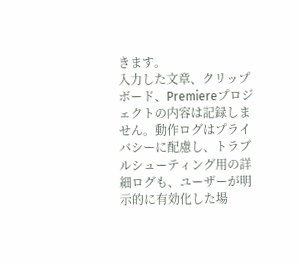きます。
入力した文章、クリップボード、Premiereプロジェクトの内容は記録しません。動作ログはプライバシーに配慮し、トラブルシューティング用の詳細ログも、ユーザーが明示的に有効化した場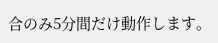合のみ5分間だけ動作します。